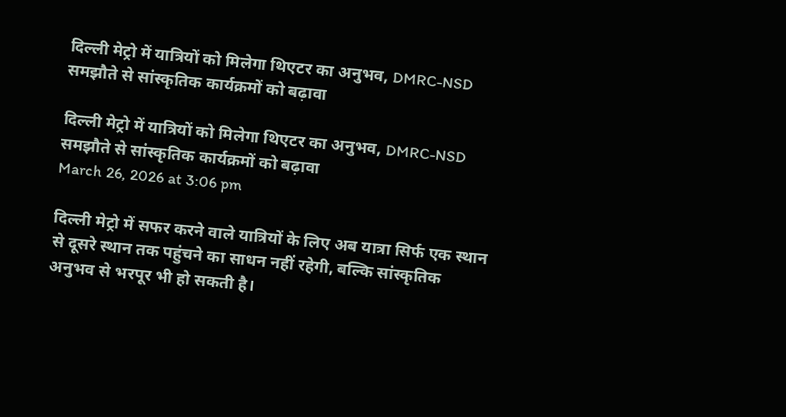दिल्ली मेट्रो में यात्रियों को मिलेगा थिएटर का अनुभव, DMRC-NSD समझौते से सांस्कृतिक कार्यक्रमों को बढ़ावा

दिल्ली मेट्रो में यात्रियों को मिलेगा थिएटर का अनुभव, DMRC-NSD समझौते से सांस्कृतिक कार्यक्रमों को बढ़ावा
March 26, 2026 at 3:06 pm

दिल्ली मेट्रो में सफर करने वाले यात्रियों के लिए अब यात्रा सिर्फ एक स्थान से दूसरे स्थान तक पहुंचने का साधन नहीं रहेगी, बल्कि सांस्कृतिक अनुभव से भरपूर भी हो सकती है।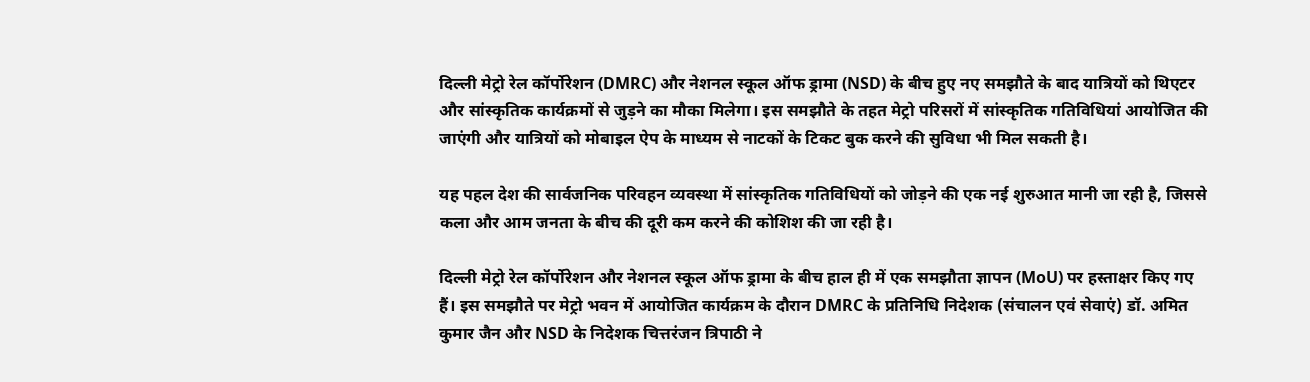दिल्ली मेट्रो रेल कॉर्पोरेशन (DMRC) और नेशनल स्कूल ऑफ ड्रामा (NSD) के बीच हुए नए समझौते के बाद यात्रियों को थिएटर और सांस्कृतिक कार्यक्रमों से जुड़ने का मौका मिलेगा। इस समझौते के तहत मेट्रो परिसरों में सांस्कृतिक गतिविधियां आयोजित की जाएंगी और यात्रियों को मोबाइल ऐप के माध्यम से नाटकों के टिकट बुक करने की सुविधा भी मिल सकती है।

यह पहल देश की सार्वजनिक परिवहन व्यवस्था में सांस्कृतिक गतिविधियों को जोड़ने की एक नई शुरुआत मानी जा रही है, जिससे कला और आम जनता के बीच की दूरी कम करने की कोशिश की जा रही है।

दिल्ली मेट्रो रेल कॉर्पोरेशन और नेशनल स्कूल ऑफ ड्रामा के बीच हाल ही में एक समझौता ज्ञापन (MoU) पर हस्ताक्षर किए गए हैं। इस समझौते पर मेट्रो भवन में आयोजित कार्यक्रम के दौरान DMRC के प्रतिनिधि निदेशक (संचालन एवं सेवाएं) डॉ. अमित कुमार जैन और NSD के निदेशक चित्तरंजन त्रिपाठी ने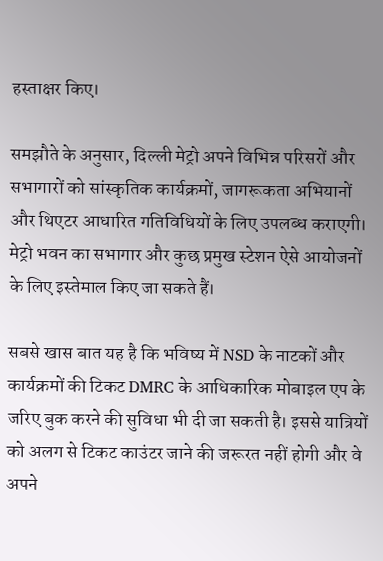हस्ताक्षर किए।

समझौते के अनुसार, दिल्ली मेट्रो अपने विभिन्न परिसरों और सभागारों को सांस्कृतिक कार्यक्रमों, जागरूकता अभियानों और थिएटर आधारित गतिविधियों के लिए उपलब्ध कराएगी। मेट्रो भवन का सभागार और कुछ प्रमुख स्टेशन ऐसे आयोजनों के लिए इस्तेमाल किए जा सकते हैं।

सबसे खास बात यह है कि भविष्य में NSD के नाटकों और कार्यक्रमों की टिकट DMRC के आधिकारिक मोबाइल एप के जरिए बुक करने की सुविधा भी दी जा सकती है। इससे यात्रियों को अलग से टिकट काउंटर जाने की जरूरत नहीं होगी और वे अपने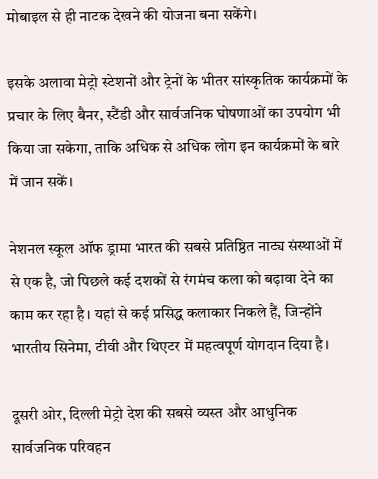मोबाइल से ही नाटक देखने की योजना बना सकेंगे।

इसके अलावा मेट्रो स्टेशनों और ट्रेनों के भीतर सांस्कृतिक कार्यक्रमों के प्रचार के लिए बैनर, स्टैंडी और सार्वजनिक घोषणाओं का उपयोग भी किया जा सकेगा, ताकि अधिक से अधिक लोग इन कार्यक्रमों के बारे में जान सकें।

नेशनल स्कूल ऑफ ड्रामा भारत की सबसे प्रतिष्ठित नाट्य संस्थाओं में से एक है, जो पिछले कई दशकों से रंगमंच कला को बढ़ावा देने का काम कर रहा है। यहां से कई प्रसिद्ध कलाकार निकले हैं, जिन्होंने भारतीय सिनेमा, टीवी और थिएटर में महत्वपूर्ण योगदान दिया है।

दूसरी ओर, दिल्ली मेट्रो देश की सबसे व्यस्त और आधुनिक सार्वजनिक परिवहन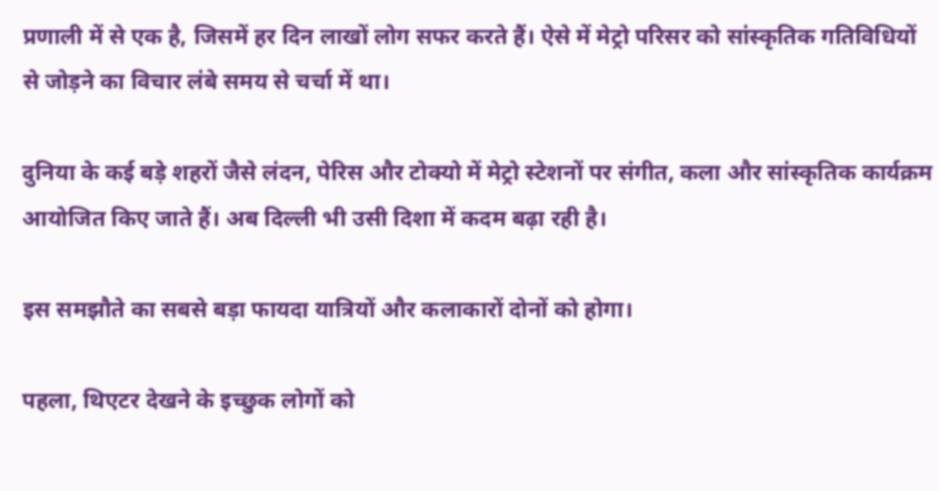प्रणाली में से एक है, जिसमें हर दिन लाखों लोग सफर करते हैं। ऐसे में मेट्रो परिसर को सांस्कृतिक गतिविधियों से जोड़ने का विचार लंबे समय से चर्चा में था।

दुनिया के कई बड़े शहरों जैसे लंदन, पेरिस और टोक्यो में मेट्रो स्टेशनों पर संगीत, कला और सांस्कृतिक कार्यक्रम आयोजित किए जाते हैं। अब दिल्ली भी उसी दिशा में कदम बढ़ा रही है।

इस समझौते का सबसे बड़ा फायदा यात्रियों और कलाकारों दोनों को होगा।

पहला, थिएटर देखने के इच्छुक लोगों को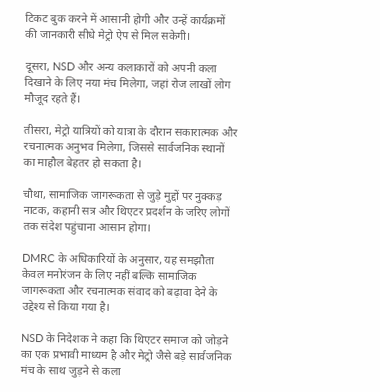टिकट बुक करने में आसानी होगी और उन्हें कार्यक्रमों की जानकारी सीधे मेट्रो ऐप से मिल सकेगी।

दूसरा, NSD और अन्य कलाकारों को अपनी कला दिखाने के लिए नया मंच मिलेगा, जहां रोज लाखों लोग मौजूद रहते हैं।

तीसरा, मेट्रो यात्रियों को यात्रा के दौरान सकारात्मक और रचनात्मक अनुभव मिलेगा, जिससे सार्वजनिक स्थानों का माहौल बेहतर हो सकता है।

चौथा, सामाजिक जागरूकता से जुड़े मुद्दों पर नुक्कड़ नाटक, कहानी सत्र और थिएटर प्रदर्शन के जरिए लोगों तक संदेश पहुंचाना आसान होगा।

DMRC के अधिकारियों के अनुसार, यह समझौता केवल मनोरंजन के लिए नहीं बल्कि सामाजिक जागरूकता और रचनात्मक संवाद को बढ़ावा देने के उद्देश्य से किया गया है।

NSD के निदेशक ने कहा कि थिएटर समाज को जोड़ने का एक प्रभावी माध्यम है और मेट्रो जैसे बड़े सार्वजनिक मंच के साथ जुड़ने से कला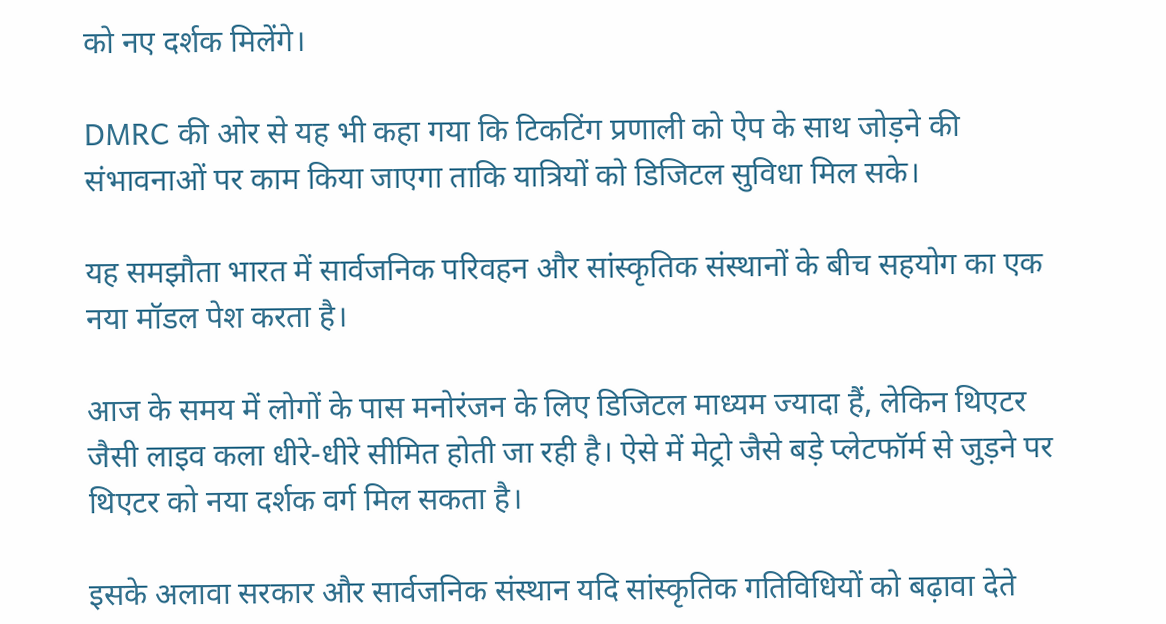को नए दर्शक मिलेंगे।

DMRC की ओर से यह भी कहा गया कि टिकटिंग प्रणाली को ऐप के साथ जोड़ने की संभावनाओं पर काम किया जाएगा ताकि यात्रियों को डिजिटल सुविधा मिल सके।

यह समझौता भारत में सार्वजनिक परिवहन और सांस्कृतिक संस्थानों के बीच सहयोग का एक नया मॉडल पेश करता है।

आज के समय में लोगों के पास मनोरंजन के लिए डिजिटल माध्यम ज्यादा हैं, लेकिन थिएटर जैसी लाइव कला धीरे-धीरे सीमित होती जा रही है। ऐसे में मेट्रो जैसे बड़े प्लेटफॉर्म से जुड़ने पर थिएटर को नया दर्शक वर्ग मिल सकता है।

इसके अलावा सरकार और सार्वजनिक संस्थान यदि सांस्कृतिक गतिविधियों को बढ़ावा देते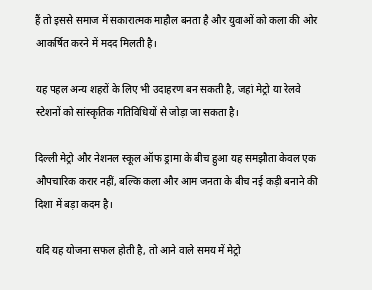हैं तो इससे समाज में सकारात्मक माहौल बनता है और युवाओं को कला की ओर आकर्षित करने में मदद मिलती है।

यह पहल अन्य शहरों के लिए भी उदाहरण बन सकती है, जहां मेट्रो या रेलवे स्टेशनों को सांस्कृतिक गतिविधियों से जोड़ा जा सकता है।

दिल्ली मेट्रो और नेशनल स्कूल ऑफ ड्रामा के बीच हुआ यह समझौता केवल एक औपचारिक करार नहीं, बल्कि कला और आम जनता के बीच नई कड़ी बनाने की दिशा में बड़ा कदम है।

यदि यह योजना सफल होती है, तो आने वाले समय में मेट्रो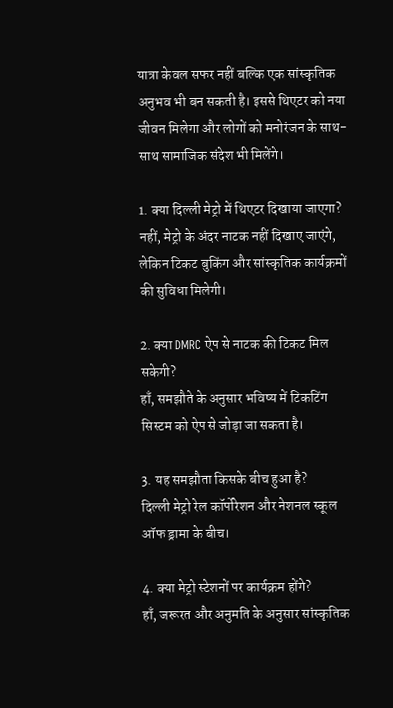यात्रा केवल सफर नहीं बल्कि एक सांस्कृतिक अनुभव भी बन सकती है। इससे थिएटर को नया जीवन मिलेगा और लोगों को मनोरंजन के साथ-साथ सामाजिक संदेश भी मिलेंगे।

1. क्या दिल्ली मेट्रो में थिएटर दिखाया जाएगा?
नहीं, मेट्रो के अंदर नाटक नहीं दिखाए जाएंगे, लेकिन टिकट बुकिंग और सांस्कृतिक कार्यक्रमों की सुविधा मिलेगी।

2. क्या DMRC ऐप से नाटक की टिकट मिल सकेगी?
हाँ, समझौते के अनुसार भविष्य में टिकटिंग सिस्टम को ऐप से जोड़ा जा सकता है।

3. यह समझौता किसके बीच हुआ है?
दिल्ली मेट्रो रेल कॉर्पोरेशन और नेशनल स्कूल ऑफ ड्रामा के बीच।

4. क्या मेट्रो स्टेशनों पर कार्यक्रम होंगे?
हाँ, जरूरत और अनुमति के अनुसार सांस्कृतिक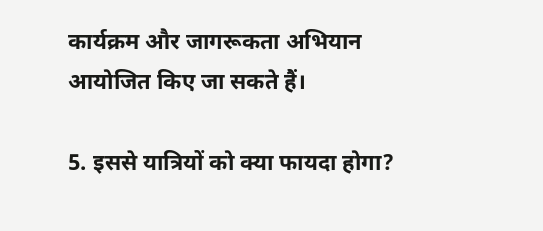कार्यक्रम और जागरूकता अभियान आयोजित किए जा सकते हैं।

5. इससे यात्रियों को क्या फायदा होगा?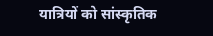यात्रियों को सांस्कृतिक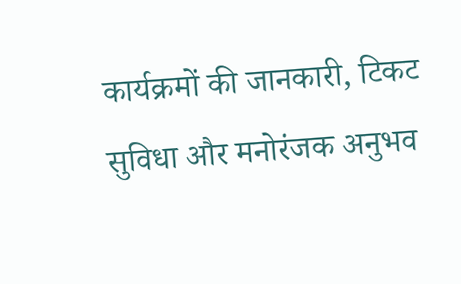कार्यक्रमों की जानकारी, टिकट सुविधा और मनोरंजक अनुभव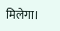मिलेगा।